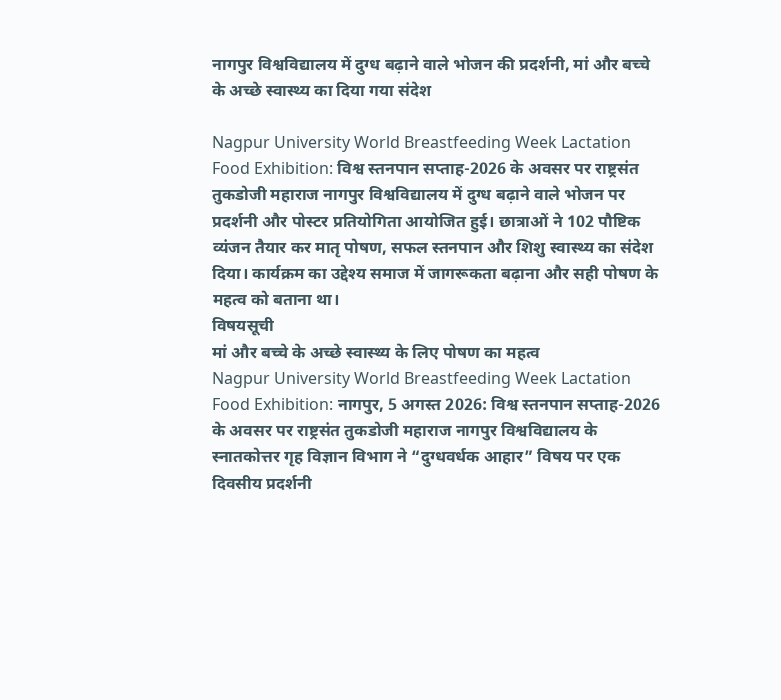नागपुर विश्वविद्यालय में दुग्ध बढ़ाने वाले भोजन की प्रदर्शनी, मां और बच्चे के अच्छे स्वास्थ्य का दिया गया संदेश

Nagpur University World Breastfeeding Week Lactation Food Exhibition: विश्व स्तनपान सप्ताह-2026 के अवसर पर राष्ट्रसंत तुकडोजी महाराज नागपुर विश्वविद्यालय में दुग्ध बढ़ाने वाले भोजन पर प्रदर्शनी और पोस्टर प्रतियोगिता आयोजित हुई। छात्राओं ने 102 पौष्टिक व्यंजन तैयार कर मातृ पोषण, सफल स्तनपान और शिशु स्वास्थ्य का संदेश दिया। कार्यक्रम का उद्देश्य समाज में जागरूकता बढ़ाना और सही पोषण के महत्व को बताना था।
विषयसूची
मां और बच्चे के अच्छे स्वास्थ्य के लिए पोषण का महत्व
Nagpur University World Breastfeeding Week Lactation Food Exhibition: नागपुर, 5 अगस्त 2026: विश्व स्तनपान सप्ताह-2026 के अवसर पर राष्ट्रसंत तुकडोजी महाराज नागपुर विश्वविद्यालय के स्नातकोत्तर गृह विज्ञान विभाग ने “दुग्धवर्धक आहार” विषय पर एक दिवसीय प्रदर्शनी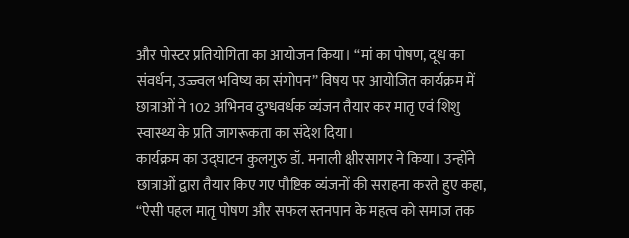और पोस्टर प्रतियोगिता का आयोजन किया। “मां का पोषण, दूध का संवर्धन, उज्ज्वल भविष्य का संगोपन” विषय पर आयोजित कार्यक्रम में छात्राओं ने 102 अभिनव दुग्धवर्धक व्यंजन तैयार कर मातृ एवं शिशु स्वास्थ्य के प्रति जागरूकता का संदेश दिया।
कार्यक्रम का उद्घाटन कुलगुरु डॉ. मनाली क्षीरसागर ने किया। उन्होंने छात्राओं द्वारा तैयार किए गए पौष्टिक व्यंजनों की सराहना करते हुए कहा, “ऐसी पहल मातृ पोषण और सफल स्तनपान के महत्व को समाज तक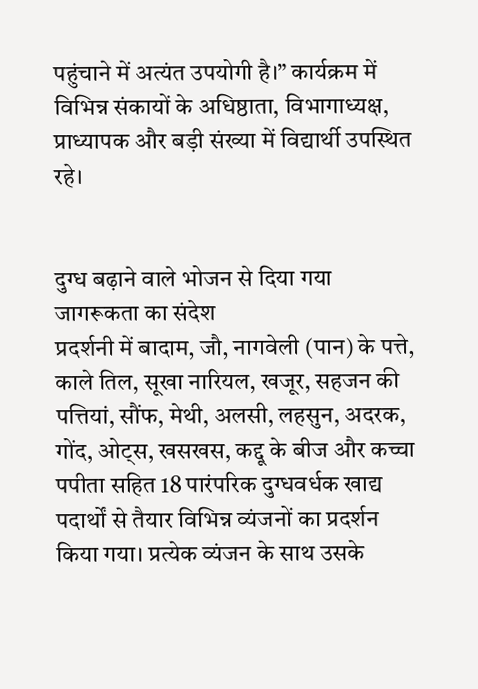पहुंचाने में अत्यंत उपयोगी है।” कार्यक्रम में विभिन्न संकायों के अधिष्ठाता, विभागाध्यक्ष, प्राध्यापक और बड़ी संख्या में विद्यार्थी उपस्थित रहे।


दुग्ध बढ़ाने वाले भोजन से दिया गया जागरूकता का संदेश
प्रदर्शनी में बादाम, जौ, नागवेली (पान) के पत्ते, काले तिल, सूखा नारियल, खजूर, सहजन की पत्तियां, सौंफ, मेथी, अलसी, लहसुन, अदरक, गोंद, ओट्स, खसखस, कद्दू के बीज और कच्चा पपीता सहित 18 पारंपरिक दुग्धवर्धक खाद्य पदार्थों से तैयार विभिन्न व्यंजनों का प्रदर्शन किया गया। प्रत्येक व्यंजन के साथ उसके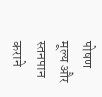पोषण मूल्य और स्तनपान कराने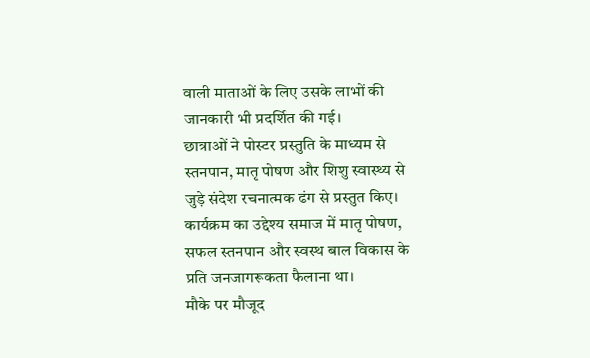वाली माताओं के लिए उसके लाभों की जानकारी भी प्रदर्शित की गई।
छात्राओं ने पोस्टर प्रस्तुति के माध्यम से स्तनपान, मातृ पोषण और शिशु स्वास्थ्य से जुड़े संदेश रचनात्मक ढंग से प्रस्तुत किए। कार्यक्रम का उद्देश्य समाज में मातृ पोषण, सफल स्तनपान और स्वस्थ बाल विकास के प्रति जनजागरूकता फैलाना था।
मौके पर मौजूद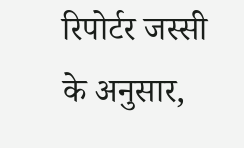रिपोर्टर जस्सी के अनुसार,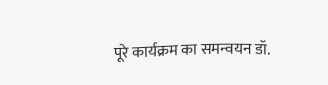पूरे कार्यक्रम का समन्वयन डॉ.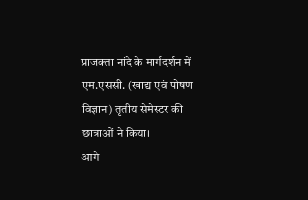प्राजक्ता नांदे के मार्गदर्शन में एम.एससी. (खाद्य एवं पोषण विज्ञान) तृतीय सेमेस्टर की छात्राओं ने किया।
आगे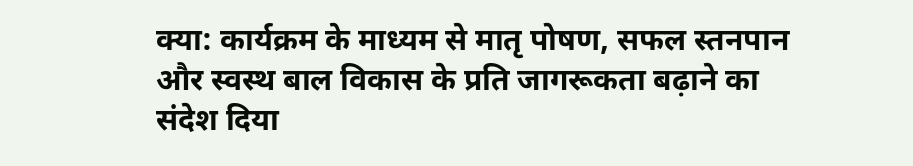क्या: कार्यक्रम के माध्यम से मातृ पोषण, सफल स्तनपान और स्वस्थ बाल विकास के प्रति जागरूकता बढ़ाने का संदेश दिया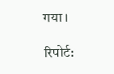गया।

रिपोर्ट: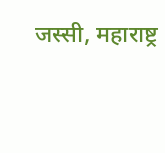जस्सी, महाराष्ट्र